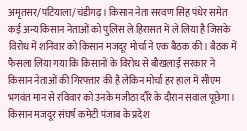अमृतसर/पटियाला/चंडीगढ़। किसान नेता सरवण सिंह पंधेर समेत कई अन्य किसान नेताओं को पुलिस ले हिरासत में ले लिया है जिसके विरोध में शनिवार को किसान मजदूर मोर्चा ने एक बैठक की। बैठक में फैसला लिया गया कि किसानों के विरोध से बौखलाई सरकार ने किसान नेताओं की गिरफ्तार की है लेकिन मोर्चा हर हाल में सीएम भगवंत मान से रविवार को उनके मजीठा दौरे के दौरान सवाल पूछेगा।
किसान मजदूर संघर्ष कमेटी पंजाब के प्रदेश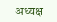अध्यक्ष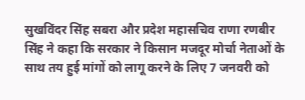सुखविंदर सिंह सबरा और प्रदेश महासचिव राणा रणबीर सिंह ने कहा कि सरकार ने किसान मजदूर मोर्चा नेताओं के साथ तय हुई मांगों को लागू करने के लिए 7 जनवरी को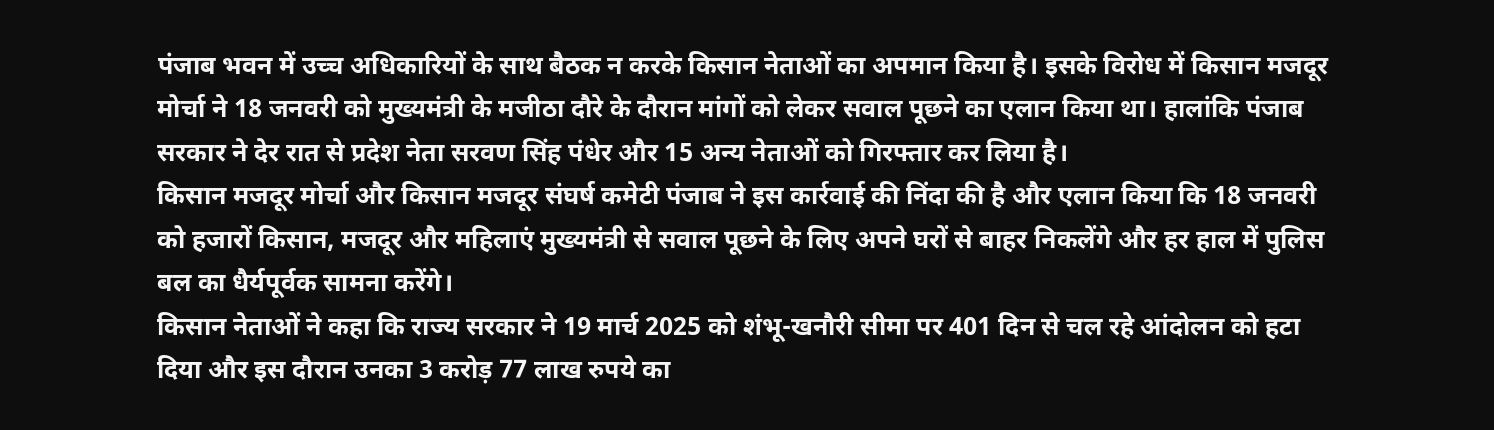पंजाब भवन में उच्च अधिकारियों के साथ बैठक न करके किसान नेताओं का अपमान किया है। इसके विरोध में किसान मजदूर मोर्चा ने 18 जनवरी को मुख्यमंत्री के मजीठा दौरे के दौरान मांगों को लेकर सवाल पूछने का एलान किया था। हालांकि पंजाब सरकार ने देर रात से प्रदेश नेता सरवण सिंह पंधेर और 15 अन्य नेताओं को गिरफ्तार कर लिया है।
किसान मजदूर मोर्चा और किसान मजदूर संघर्ष कमेटी पंजाब ने इस कार्रवाई की निंदा की है और एलान किया कि 18 जनवरी को हजारों किसान, मजदूर और महिलाएं मुख्यमंत्री से सवाल पूछने के लिए अपने घरों से बाहर निकलेंगे और हर हाल में पुलिस बल का धैर्यपूर्वक सामना करेंगे।
किसान नेताओं ने कहा कि राज्य सरकार ने 19 मार्च 2025 को शंभू-खनौरी सीमा पर 401 दिन से चल रहे आंदोलन को हटा दिया और इस दौरान उनका 3 करोड़ 77 लाख रुपये का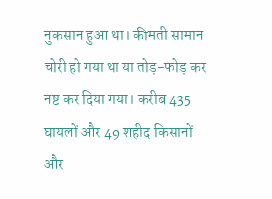नुकसान हुआ था। कीमती सामान चोरी हो गया था या तोड़-फोड़ कर नष्ट कर दिया गया। करीब 435 घायलों और 49 शहीद किसानों और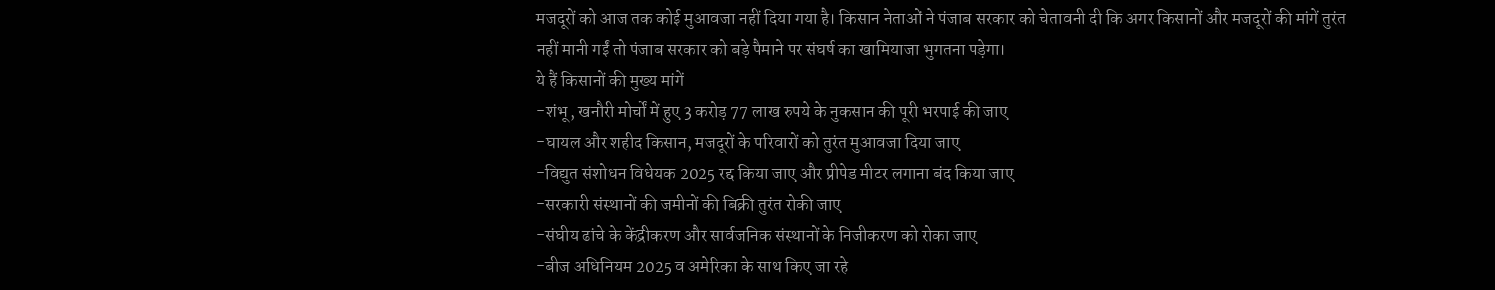मजदूरों को आज तक कोई मुआवजा नहीं दिया गया है। किसान नेताओं ने पंजाब सरकार को चेतावनी दी कि अगर किसानों और मजदूरों की मांगें तुरंत नहीं मानी गईं तो पंजाब सरकार को बड़े पैमाने पर संघर्ष का खामियाजा भुगतना पड़ेगा।
ये हैं किसानों की मुख्य मांगें
-शंभू, खनौरी मोर्चों में हुए 3 करोड़ 77 लाख रुपये के नुकसान की पूरी भरपाई की जाए
-घायल और शहीद किसान, मजदूरों के परिवारों को तुरंत मुआवजा दिया जाए
-विद्युत संशोधन विधेयक 2025 रद्द किया जाए और प्रीपेड मीटर लगाना बंद किया जाए
-सरकारी संस्थानों की जमीनों की बिक्री तुरंत रोकी जाए
-संघीय ढांचे के केंद्रीकरण और सार्वजनिक संस्थानों के निजीकरण को रोका जाए
-बीज अधिनियम 2025 व अमेरिका के साथ किए जा रहे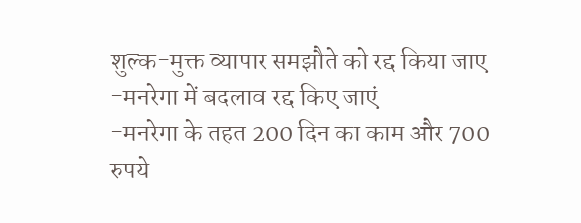शुल्क-मुक्त व्यापार समझौते को रद्द किया जाए
-मनरेगा में बदलाव रद्द किए जाएं
-मनरेगा के तहत 200 दिन का काम और 700 रुपये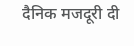दैनिक मजदूरी दी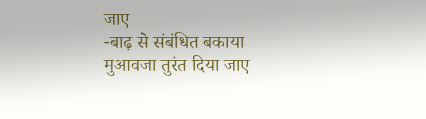जाए
-बाढ़ से संबंधित बकाया मुआवजा तुरंत दिया जाए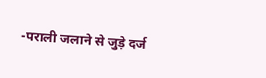-पराली जलाने से जुड़े दर्ज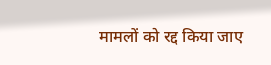मामलों को रद्द किया जाए